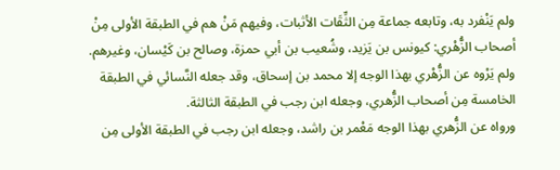ولم يَنْفرد به، وتابعه جماعة مِن الثِّقَات الأثبات، وفيهم مَنْ هم في الطبقة الأولى مِنْ أصحاب الزُّهْري: كيونس بن يَزيد، وشُعيب بن أبي حمزة، وصالح بن كَيْسان، وغيرهم.
ولم يَرْوه عن الزُّهْري بهذا الوجه إلا محمد بن إسحاق، وقد جعله النَّسائي في الطبقة الخامسة مِن أصحاب الزُّهري، وجعله ابن رجب في الطبقة الثالثة.
ورواه عن الزُّهري بهذا الوجه مَعْمر بن راشد، وجعله ابن رجب في الطبقة الأولى مِن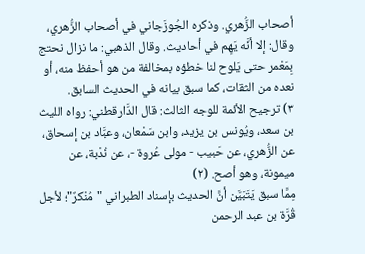أصحاب الزُّهري. وذكره الجُوزَجاني في أصحاب الزُّهري، وقال: إلا أنَّه يَهِم في أحاديث. وقال الذهبي: ما نزال نحتج بِمَعْمر حتى يَلوح لنا خطؤه بمخالفة من هو أحفظ منه، أو نعده من الثقات، كما سبق بيانه في الحديث السابق.
٣) ترجيح الأئمة للوجه الثالث: قال الدَّارقطني: رواه الليث بن سعد، ويُونس بن يزيد، وابن سَمْعان، وعبَّاد بن إسحاق، عن الزُّهري، عن حَبيب - مولى عُروة -، عن نُدْبة، عن ميمونة، وهو أصح. (٢)
مِمَّا سبق يَتَبَيَّن أنَّ الحديث بإسناد الطبراني "مُنْكرٌ"؛ لأجل قُرَّة بن عبد الرحمن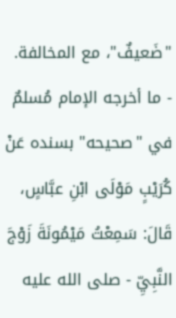"ضَعيفٌ"، مع المخالفة.
- ما أخرجه الإمام مُسلمٌ في "صحيحه" بسنده عَنْ كُرَيْبٍ مَوْلَى ابْنِ عبَّاسٍ، قَالَ: سَمِعْتُ مَيْمُونَةَ زَوْجَ النَّبِيِّ - صلى الله عليه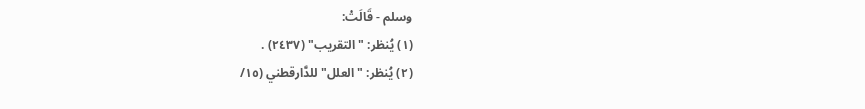وسلم - قَالَتْ:
(١) يُنظر: "التقريب" (٢٤٣٧) .
(٢) يُنظر: "العلل" للدَّارقطني (١٥/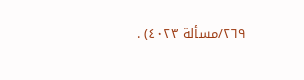٢٦٩/مسألة ٤٠٢٣) .